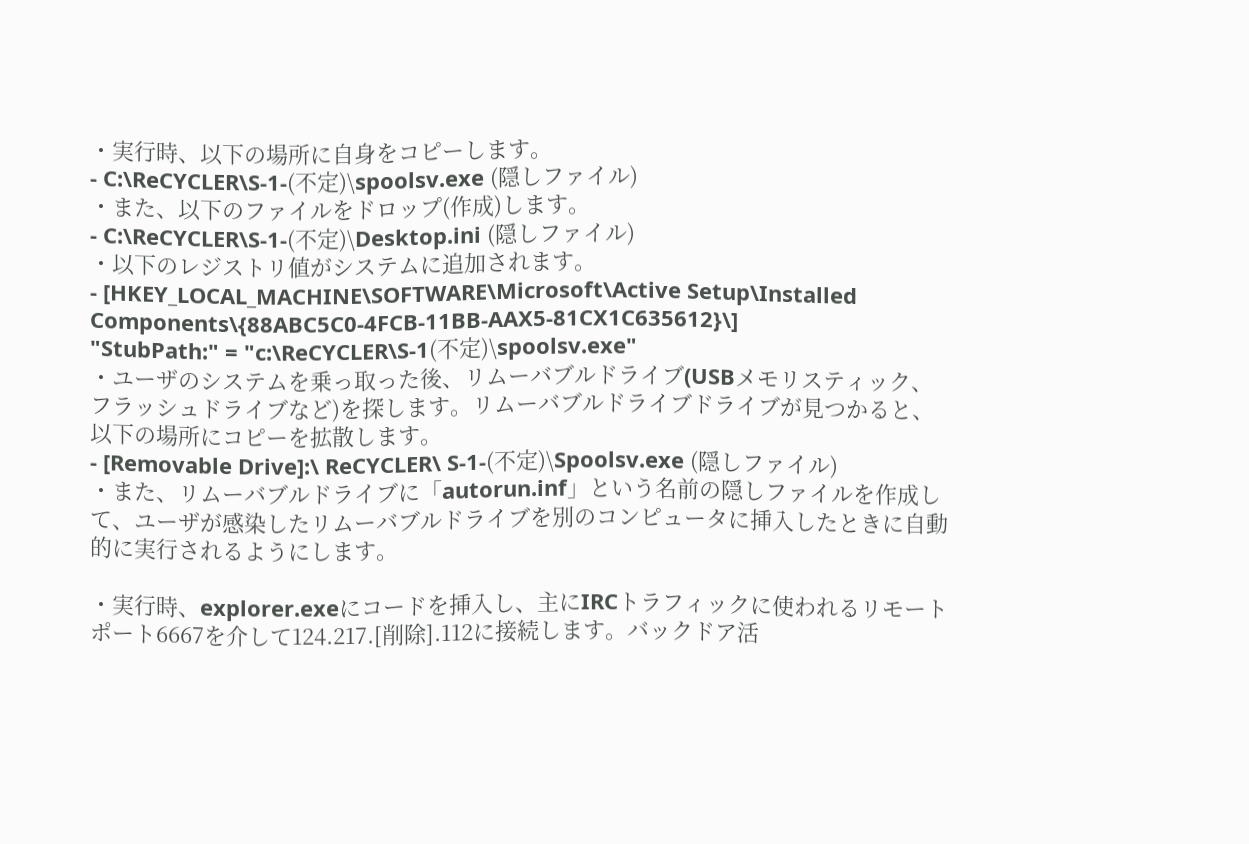・実行時、以下の場所に自身をコピーします。
- C:\ReCYCLER\S-1-(不定)\spoolsv.exe (隠しファイル)
・また、以下のファイルをドロップ(作成)します。
- C:\ReCYCLER\S-1-(不定)\Desktop.ini (隠しファイル)
・以下のレジストリ値がシステムに追加されます。
- [HKEY_LOCAL_MACHINE\SOFTWARE\Microsoft\Active Setup\Installed Components\{88ABC5C0-4FCB-11BB-AAX5-81CX1C635612}\]
"StubPath:" = "c:\ReCYCLER\S-1(不定)\spoolsv.exe"
・ユーザのシステムを乗っ取った後、リムーバブルドライブ(USBメモリスティック、フラッシュドライブなど)を探します。リムーバブルドライブドライブが見つかると、以下の場所にコピーを拡散します。
- [Removable Drive]:\ ReCYCLER\ S-1-(不定)\Spoolsv.exe (隠しファイル)
・また、リムーバブルドライブに「autorun.inf」という名前の隠しファイルを作成して、ユーザが感染したリムーバブルドライブを別のコンピュータに挿入したときに自動的に実行されるようにします。

・実行時、explorer.exeにコードを挿入し、主にIRCトラフィックに使われるリモートポート6667を介して124.217.[削除].112に接続します。バックドア活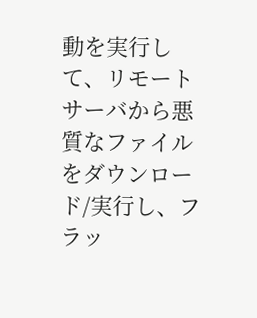動を実行して、リモートサーバから悪質なファイルをダウンロード/実行し、フラッ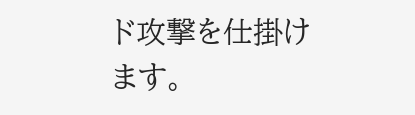ド攻撃を仕掛けます。